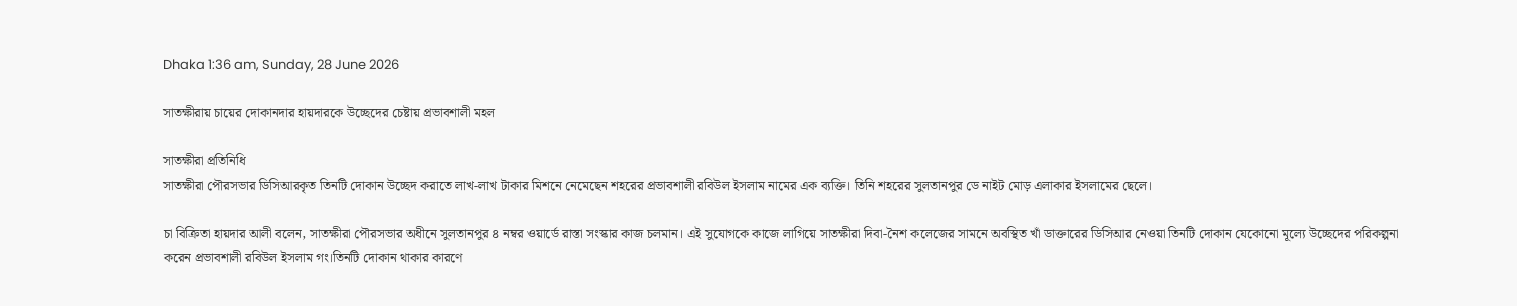Dhaka 1:36 am, Sunday, 28 June 2026

সাতক্ষীরায় চায়ের দোকানদার হায়দারকে উচ্ছেদের চেষ্টায় প্রভাবশালী মহল

সাতক্ষীরা প্রতিনিধি
সাতক্ষীরা পৌরসভার ডিসিআরকৃত তিনটি দোকান উচ্ছেদ করাতে লাখ-লাখ টাকার মিশনে নেমেছেন শহরের প্রভাবশালী রবিউল ইসলাম নামের এক ব্যক্তি। তিনি শহরের সুলতানপুর ডে নাইট মোড় এলাকার ইসলামের ছেলে।

চা বিক্রিতা হায়দার আলী বলেন, সাতক্ষীরা পৌরসভার অধীনে সুলতানপুর ৪ নম্বর ওয়ার্ডে রাস্তা সংস্কার কাজ চলমান। এই সুযোগকে কাজে লাগিয়ে সাতক্ষীরা দিবা-নৈশ কলেজের সামনে অবস্থিত খাঁ ডাক্তারের ডিসিআর নেওয়া তিনটি দোকান যেকোনো মূল্যে উচ্ছেদের পরিকল্পনা করেন প্রভাবশালী রবিউল ইসলাম গং।তিনটি দোকান থাকার কারণে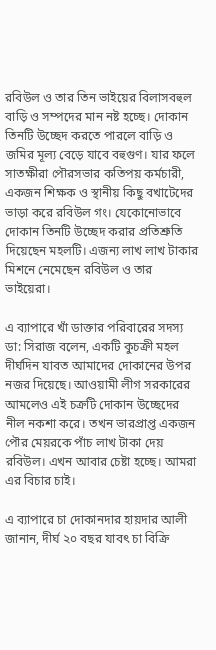রবিউল ও তার তিন ভাইয়ের বিলাসবহুল বাড়ি ও সম্পদের মান নষ্ট হচ্ছে। দোকান তিনটি উচ্ছেদ করতে পারলে বাড়ি ও জমির মূল্য বেড়ে যাবে বহুগুণ। যার ফলে সাতক্ষীরা পৌরসভার কতিপয় কর্মচারী, একজন শিক্ষক ও স্থানীয় কিছু বখাটেদের ভাড়া করে রবিউল গং। যেকোনোভাবে দোকান তিনটি উচ্ছেদ করার প্রতিশ্রুতি দিয়েছেন মহলটি। এজন্য লাখ লাখ টাকার মিশনে নেমেছেন রবিউল ও তার ভাইয়েরা।

এ ব্যাপারে খাঁ ডাক্তার পরিবারের সদস্য ডা: সিরাজ বলেন, একটি কুচক্রী মহল দীর্ঘদিন যাবত আমাদের দোকানের উপর নজর দিয়েছে। আওয়ামী লীগ সরকারের আমলেও এই চক্রটি দোকান উচ্ছেদের নীল নকশা করে। তখন ভারপ্রাপ্ত একজন পৌর মেয়রকে পাঁচ লাখ টাকা দেয় রবিউল। এখন আবার চেষ্টা হচ্ছে। আমরা এর বিচার চাই।

এ ব্যাপারে চা দোকানদার হায়দার আলী জানান, দীর্ঘ ২০ বছর যাবৎ চা বিক্রি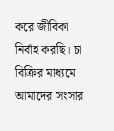করে জীবিকা নির্বাহ করছি। চা বিক্রির মাধ্যমে আমাদের সংসার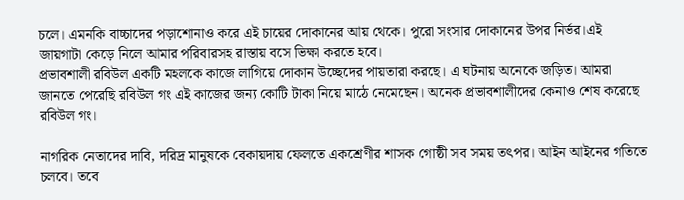চলে। এমনকি বাচ্চাদের পড়াশোনাও করে এই চায়ের দোকানের আয় থেকে। পুরো সংসার দোকানের উপর নির্ভর।এই জায়গাটা কেড়ে নিলে আমার পরিবারসহ রাস্তায় বসে ভিক্ষা করতে হবে।
প্রভাবশালী রবিউল একটি মহলকে কাজে লাগিয়ে দোকান উচ্ছেদের পায়তারা করছে। এ ঘটনায় অনেকে জড়িত। আমরা জানতে পেরেছি রবিউল গং এই কাজের জন্য কোটি টাকা নিয়ে মাঠে নেমেছেন। অনেক প্রভাবশালীদের কেনাও শেষ করেছে রবিউল গং।

নাগরিক নেতাদের দাবি, দরিদ্র মানুষকে বেকায়দায় ফেলতে একশ্রেণীর শাসক গোষ্ঠী সব সময় তৎপর। আইন আইনের গতিতে চলবে। তবে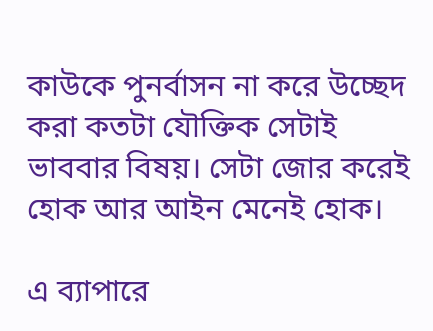কাউকে পুনর্বাসন না করে উচ্ছেদ করা কতটা যৌক্তিক সেটাই ভাববার বিষয়। সেটা জোর করেই হোক আর আইন মেনেই হোক।

এ ব্যাপারে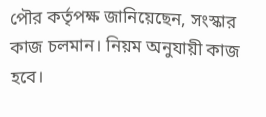পৌর কর্তৃপক্ষ জানিয়েছেন, সংস্কার কাজ চলমান। নিয়ম অনুযায়ী কাজ হবে।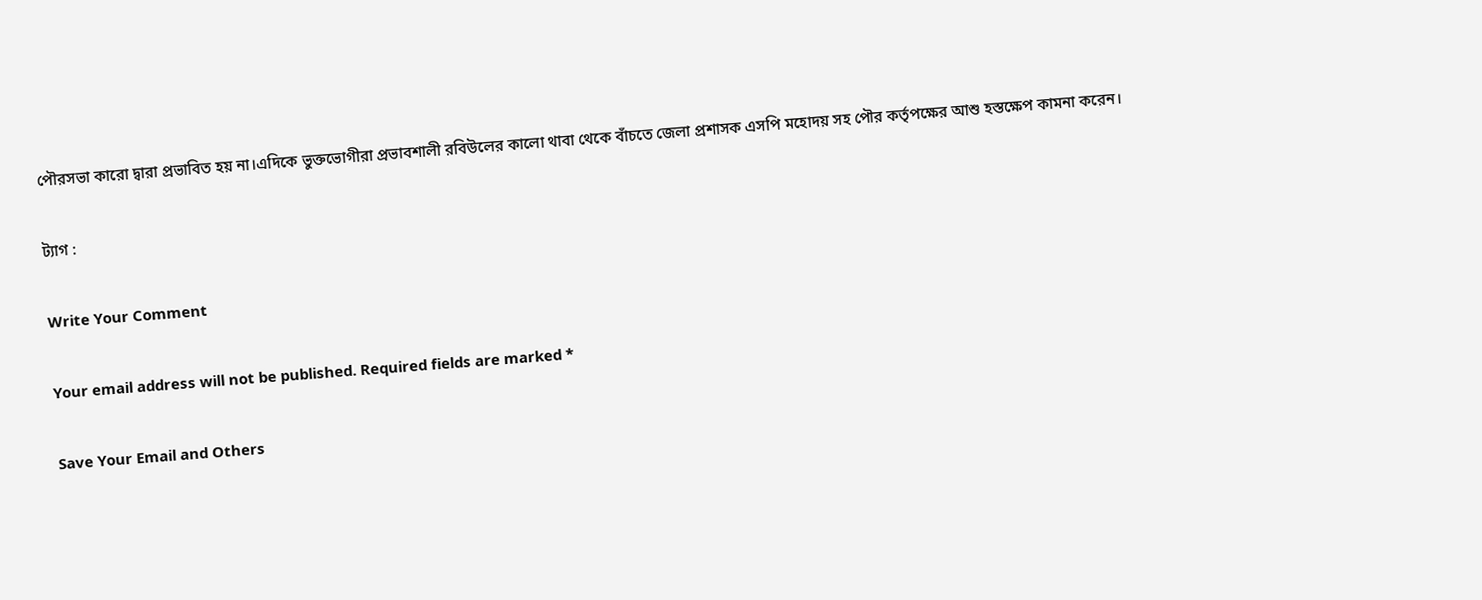পৌরসভা কারো দ্বারা প্রভাবিত হয় না।এদিকে ভুক্তভোগীরা প্রভাবশালী রবিউলের কালো থাবা থেকে বাঁচতে জেলা প্রশাসক এসপি মহোদয় সহ পৌর কর্তৃপক্ষের আশু হস্তক্ষেপ কামনা করেন।

ট্যাগ :

Write Your Comment

Your email address will not be published. Required fields are marked *

Save Your Email and Others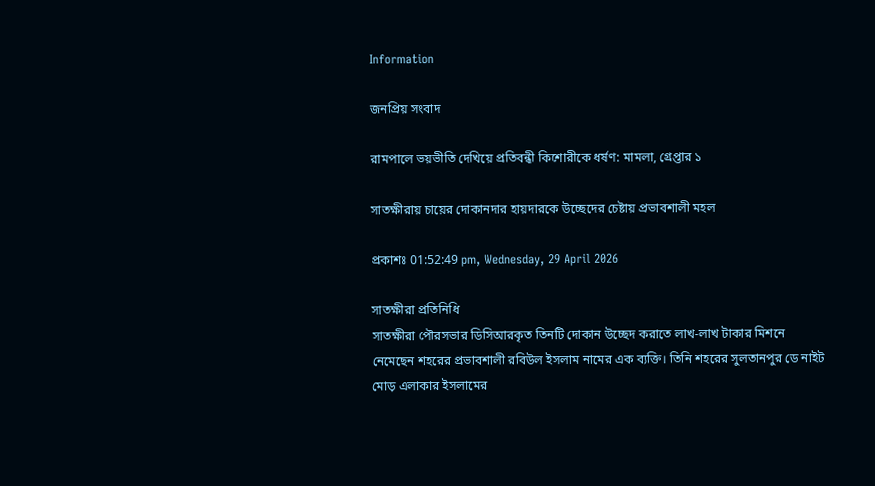Information

জনপ্রিয় সংবাদ

রামপালে ভয়ভীতি দেখিয়ে প্রতিবন্ধী কিশোরীকে ধর্ষণ: মামলা, গ্রেপ্তার ১

সাতক্ষীরায় চায়ের দোকানদার হায়দারকে উচ্ছেদের চেষ্টায় প্রভাবশালী মহল

প্রকাশঃ 01:52:49 pm, Wednesday, 29 April 2026

সাতক্ষীরা প্রতিনিধি
সাতক্ষীরা পৌরসভার ডিসিআরকৃত তিনটি দোকান উচ্ছেদ করাতে লাখ-লাখ টাকার মিশনে নেমেছেন শহরের প্রভাবশালী রবিউল ইসলাম নামের এক ব্যক্তি। তিনি শহরের সুলতানপুর ডে নাইট মোড় এলাকার ইসলামের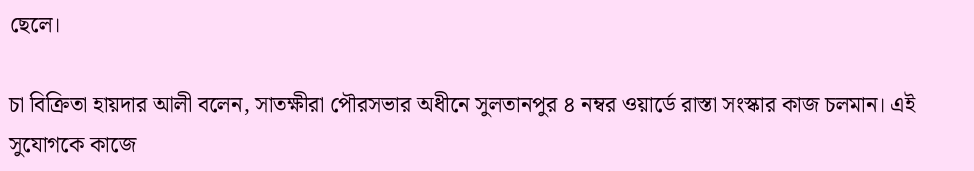ছেলে।

চা বিক্রিতা হায়দার আলী বলেন, সাতক্ষীরা পৌরসভার অধীনে সুলতানপুর ৪ নম্বর ওয়ার্ডে রাস্তা সংস্কার কাজ চলমান। এই সুযোগকে কাজে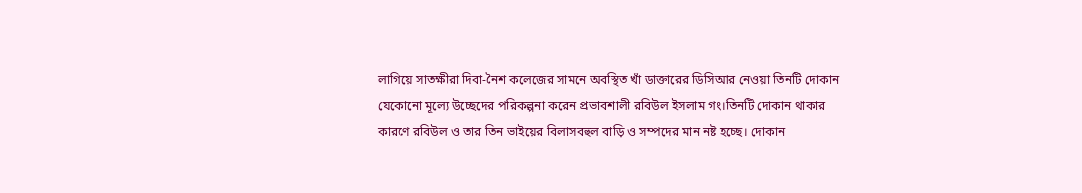লাগিয়ে সাতক্ষীরা দিবা-নৈশ কলেজের সামনে অবস্থিত খাঁ ডাক্তারের ডিসিআর নেওয়া তিনটি দোকান যেকোনো মূল্যে উচ্ছেদের পরিকল্পনা করেন প্রভাবশালী রবিউল ইসলাম গং।তিনটি দোকান থাকার কারণে রবিউল ও তার তিন ভাইয়ের বিলাসবহুল বাড়ি ও সম্পদের মান নষ্ট হচ্ছে। দোকান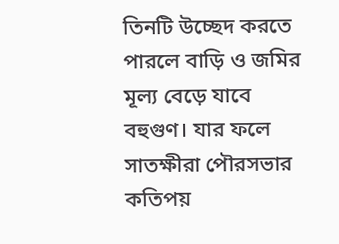তিনটি উচ্ছেদ করতে পারলে বাড়ি ও জমির মূল্য বেড়ে যাবে বহুগুণ। যার ফলে সাতক্ষীরা পৌরসভার কতিপয়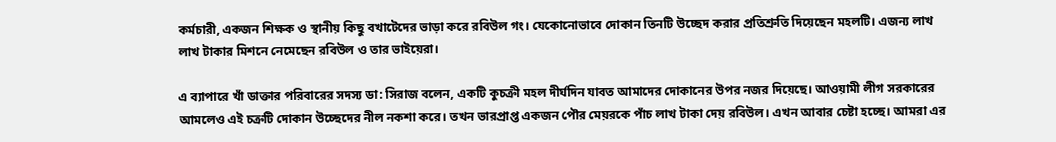কর্মচারী, একজন শিক্ষক ও স্থানীয় কিছু বখাটেদের ভাড়া করে রবিউল গং। যেকোনোভাবে দোকান তিনটি উচ্ছেদ করার প্রতিশ্রুতি দিয়েছেন মহলটি। এজন্য লাখ লাখ টাকার মিশনে নেমেছেন রবিউল ও তার ভাইয়েরা।

এ ব্যাপারে খাঁ ডাক্তার পরিবারের সদস্য ডা: সিরাজ বলেন, একটি কুচক্রী মহল দীর্ঘদিন যাবত আমাদের দোকানের উপর নজর দিয়েছে। আওয়ামী লীগ সরকারের আমলেও এই চক্রটি দোকান উচ্ছেদের নীল নকশা করে। তখন ভারপ্রাপ্ত একজন পৌর মেয়রকে পাঁচ লাখ টাকা দেয় রবিউল। এখন আবার চেষ্টা হচ্ছে। আমরা এর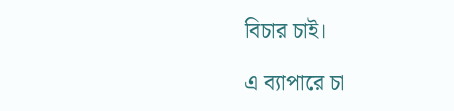বিচার চাই।

এ ব্যাপারে চা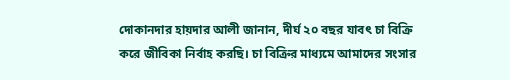দোকানদার হায়দার আলী জানান, দীর্ঘ ২০ বছর যাবৎ চা বিক্রি করে জীবিকা নির্বাহ করছি। চা বিক্রির মাধ্যমে আমাদের সংসার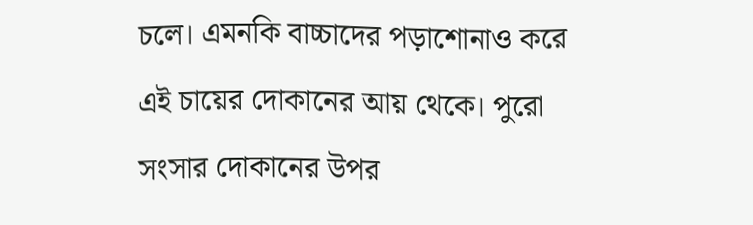চলে। এমনকি বাচ্চাদের পড়াশোনাও করে এই চায়ের দোকানের আয় থেকে। পুরো সংসার দোকানের উপর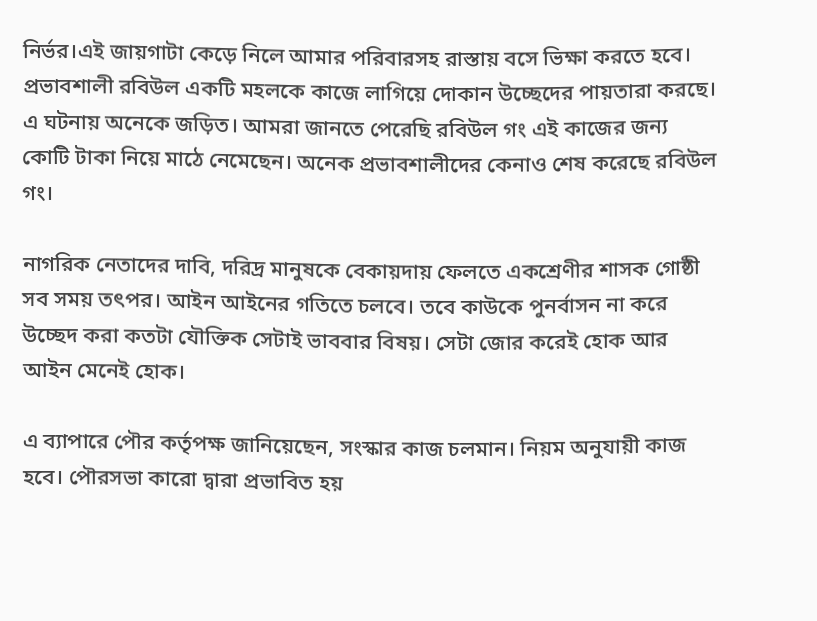নির্ভর।এই জায়গাটা কেড়ে নিলে আমার পরিবারসহ রাস্তায় বসে ভিক্ষা করতে হবে।
প্রভাবশালী রবিউল একটি মহলকে কাজে লাগিয়ে দোকান উচ্ছেদের পায়তারা করছে। এ ঘটনায় অনেকে জড়িত। আমরা জানতে পেরেছি রবিউল গং এই কাজের জন্য কোটি টাকা নিয়ে মাঠে নেমেছেন। অনেক প্রভাবশালীদের কেনাও শেষ করেছে রবিউল গং।

নাগরিক নেতাদের দাবি, দরিদ্র মানুষকে বেকায়দায় ফেলতে একশ্রেণীর শাসক গোষ্ঠী সব সময় তৎপর। আইন আইনের গতিতে চলবে। তবে কাউকে পুনর্বাসন না করে উচ্ছেদ করা কতটা যৌক্তিক সেটাই ভাববার বিষয়। সেটা জোর করেই হোক আর আইন মেনেই হোক।

এ ব্যাপারে পৌর কর্তৃপক্ষ জানিয়েছেন, সংস্কার কাজ চলমান। নিয়ম অনুযায়ী কাজ হবে। পৌরসভা কারো দ্বারা প্রভাবিত হয়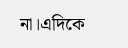না।এদিকে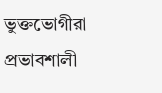ভুক্তভোগীরা প্রভাবশালী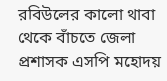রবিউলের কালো থাবা থেকে বাঁচতে জেলা প্রশাসক এসপি মহোদয়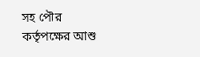সহ পৌর কর্তৃপক্ষের আশু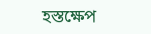হস্তক্ষেপ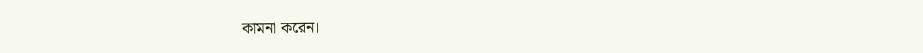কামনা করেন।